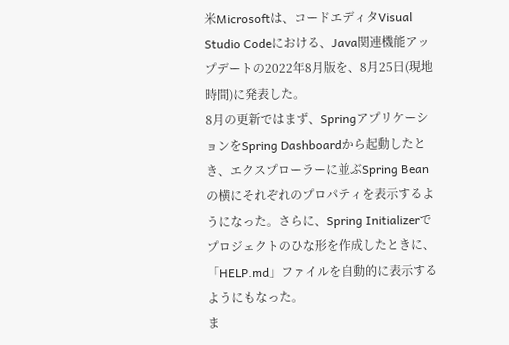米Microsoftは、コードエディタVisual Studio Codeにおける、Java関連機能アップデートの2022年8月版を、8月25日(現地時間)に発表した。
8月の更新ではまず、SpringアプリケーションをSpring Dashboardから起動したとき、エクスプローラーに並ぶSpring Beanの横にそれぞれのプロパティを表示するようになった。さらに、Spring Initializerでプロジェクトのひな形を作成したときに、「HELP.md」ファイルを自動的に表示するようにもなった。
ま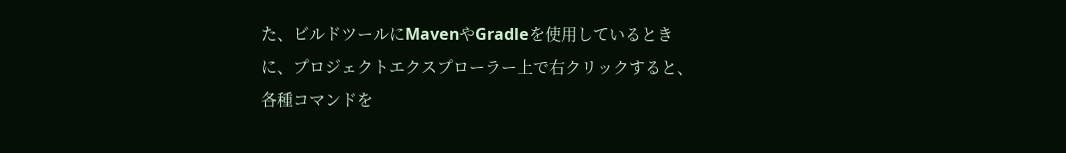た、ビルドツールにMavenやGradleを使用しているときに、プロジェクトエクスプローラー上で右クリックすると、各種コマンドを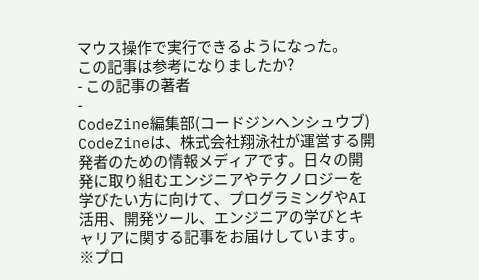マウス操作で実行できるようになった。
この記事は参考になりましたか?
- この記事の著者
-
CodeZine編集部(コードジンヘンシュウブ)
CodeZineは、株式会社翔泳社が運営する開発者のための情報メディアです。日々の開発に取り組むエンジニアやテクノロジーを学びたい方に向けて、プログラミングやAI活用、開発ツール、エンジニアの学びとキャリアに関する記事をお届けしています。
※プロ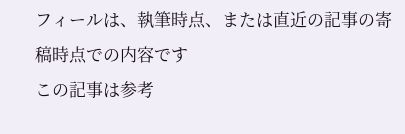フィールは、執筆時点、または直近の記事の寄稿時点での内容です
この記事は参考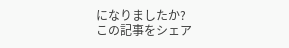になりましたか?
この記事をシェア